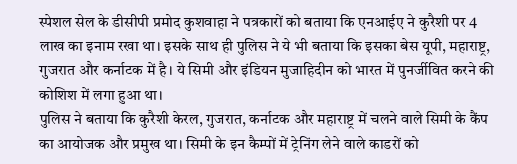स्पेशल सेल के डीसीपी प्रमोद कुशवाहा ने पत्रकारों को बताया कि एनआईए ने कुरैशी पर 4 लाख का इनाम रखा था। इसके साथ ही पुलिस ने ये भी बताया कि इसका बेस यूपी, महाराष्ट्र, गुजरात और कर्नाटक में है। ये सिमी और इंडियन मुजाहिदीन को भारत में पुनर्जीवित करने की कोशिश में लगा हुआ था।
पुलिस ने बताया कि कुरैशी केरल, गुजरात, कर्नाटक और महाराष्ट्र में चलने वाले सिमी के कैंप का आयोजक और प्रमुख था। सिमी के इन कैम्पों में ट्रेनिंग लेने वाले काडरों को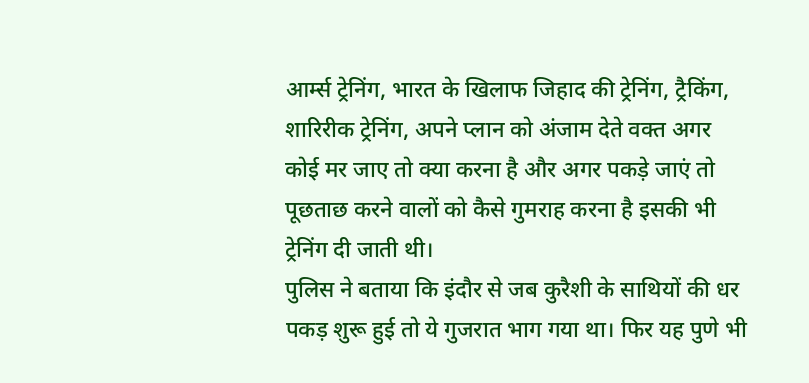आर्म्स ट्रेनिंग, भारत के खिलाफ जिहाद की ट्रेनिंग, ट्रैकिंग, शारिरीक ट्रेनिंग, अपने प्लान को अंजाम देते वक्त अगर कोई मर जाए तो क्या करना है और अगर पकड़े जाएं तो पूछताछ करने वालों को कैसे गुमराह करना है इसकी भी ट्रेनिंग दी जाती थी।
पुलिस ने बताया कि इंदौर से जब कुरैशी के साथियों की धर पकड़ शुरू हुई तो ये गुजरात भाग गया था। फिर यह पुणे भी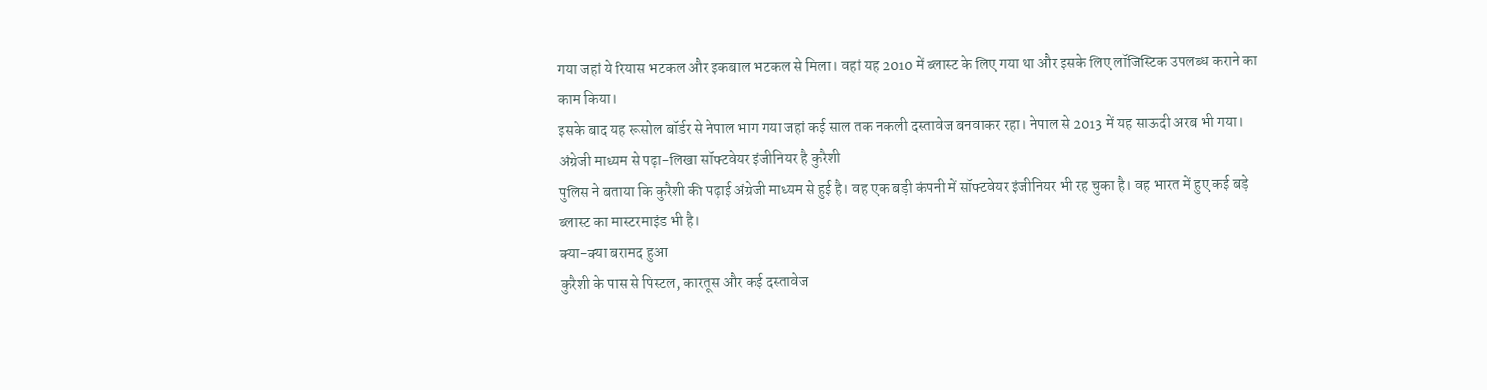गया जहां ये रियास भटकल और इकबाल भटकल से मिला। वहां यह 2010 में ब्लास्ट के लिए गया था और इसके लिए लॉजिस्टिक उपलब्ध कराने का काम किया।
इसके बाद यह रूसोल बॉर्डर से नेपाल भाग गया जहां कई साल तक नकली दस्तावेज बनवाकर रहा। नेपाल से 2013 में यह साऊदी अरब भी गया।
अंग्रेजी माध्यम से पढ़ा-लिखा सॉफ्टवेयर इंजीनियर है कुरैशी
पुलिस ने बताया कि कुरैशी की पढ़ाई अंग्रेजी माध्यम से हुई है। वह एक बड़ी कंपनी में सॉफ्टवेयर इंजीनियर भी रह चुका है। वह भारत में हुए कई बड़े ब्लास्ट का मास्टरमाइंड भी है।
क्या-क्या बरामद हुआ
कुरैशी के पास से पिस्टल, कारतूस और कई दस्तावेज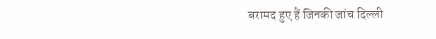बरामद हुए हैं जिनकी जांच दिल्ली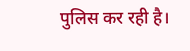पुलिस कर रही है।